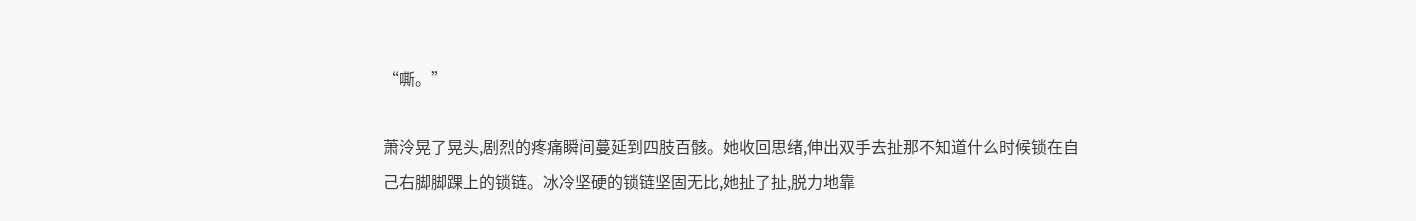“嘶。”

萧泠晃了晃头,剧烈的疼痛瞬间蔓延到四肢百骸。她收回思绪,伸出双手去扯那不知道什么时候锁在自己右脚脚踝上的锁链。冰冷坚硬的锁链坚固无比,她扯了扯,脱力地靠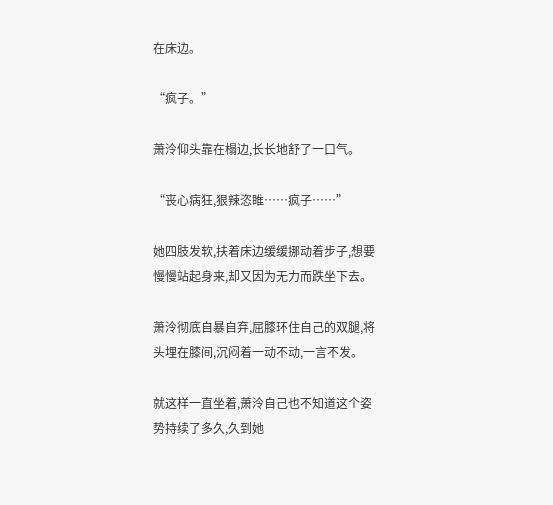在床边。

“疯子。”

萧泠仰头靠在榻边,长长地舒了一口气。

“丧心病狂,狠辣恣睢……疯子……”

她四肢发软,扶着床边缓缓挪动着步子,想要慢慢站起身来,却又因为无力而跌坐下去。

萧泠彻底自暴自弃,屈膝环住自己的双腿,将头埋在膝间,沉闷着一动不动,一言不发。

就这样一直坐着,萧泠自己也不知道这个姿势持续了多久,久到她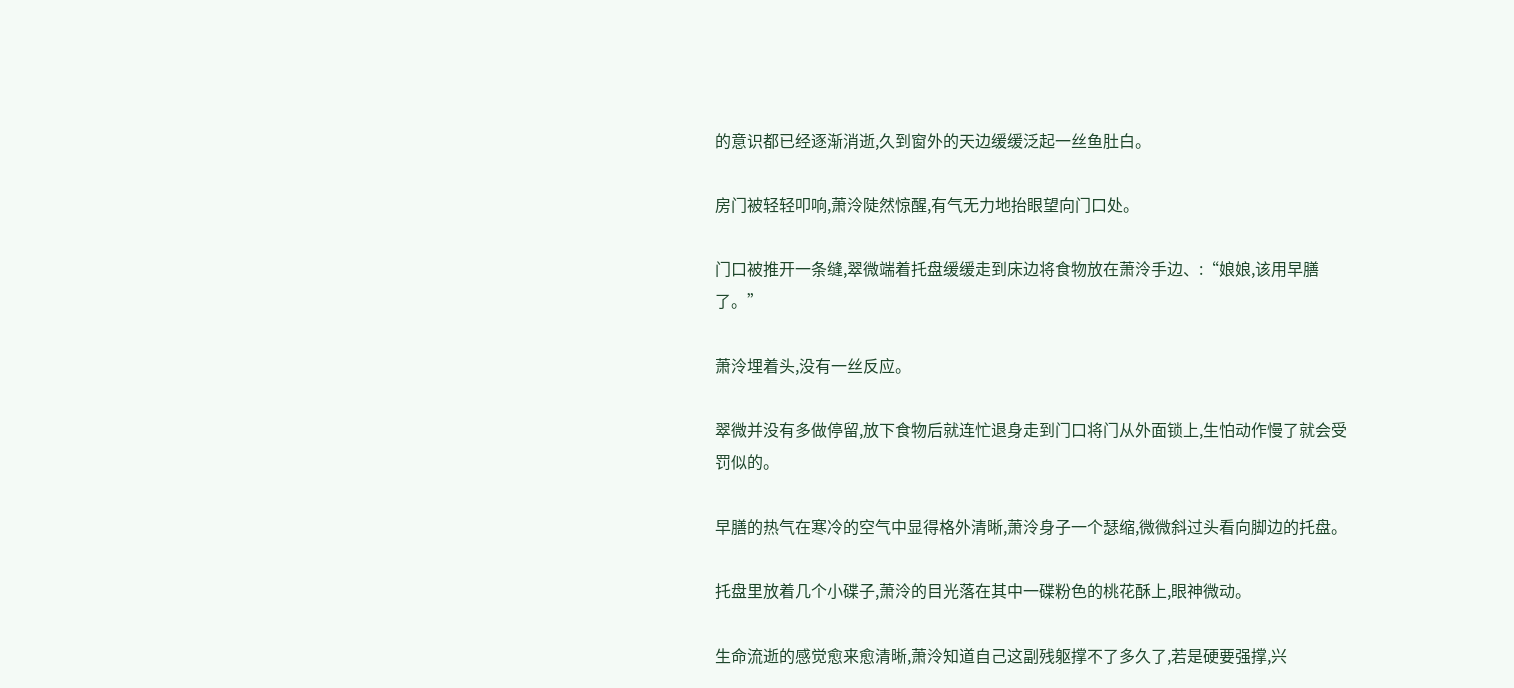的意识都已经逐渐消逝,久到窗外的天边缓缓泛起一丝鱼肚白。

房门被轻轻叩响,萧泠陡然惊醒,有气无力地抬眼望向门口处。

门口被推开一条缝,翠微端着托盘缓缓走到床边将食物放在萧泠手边、:“娘娘,该用早膳了。”

萧泠埋着头,没有一丝反应。

翠微并没有多做停留,放下食物后就连忙退身走到门口将门从外面锁上,生怕动作慢了就会受罚似的。

早膳的热气在寒冷的空气中显得格外清晰,萧泠身子一个瑟缩,微微斜过头看向脚边的托盘。

托盘里放着几个小碟子,萧泠的目光落在其中一碟粉色的桃花酥上,眼神微动。

生命流逝的感觉愈来愈清晰,萧泠知道自己这副残躯撑不了多久了,若是硬要强撑,兴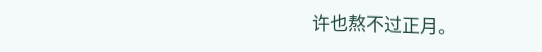许也熬不过正月。